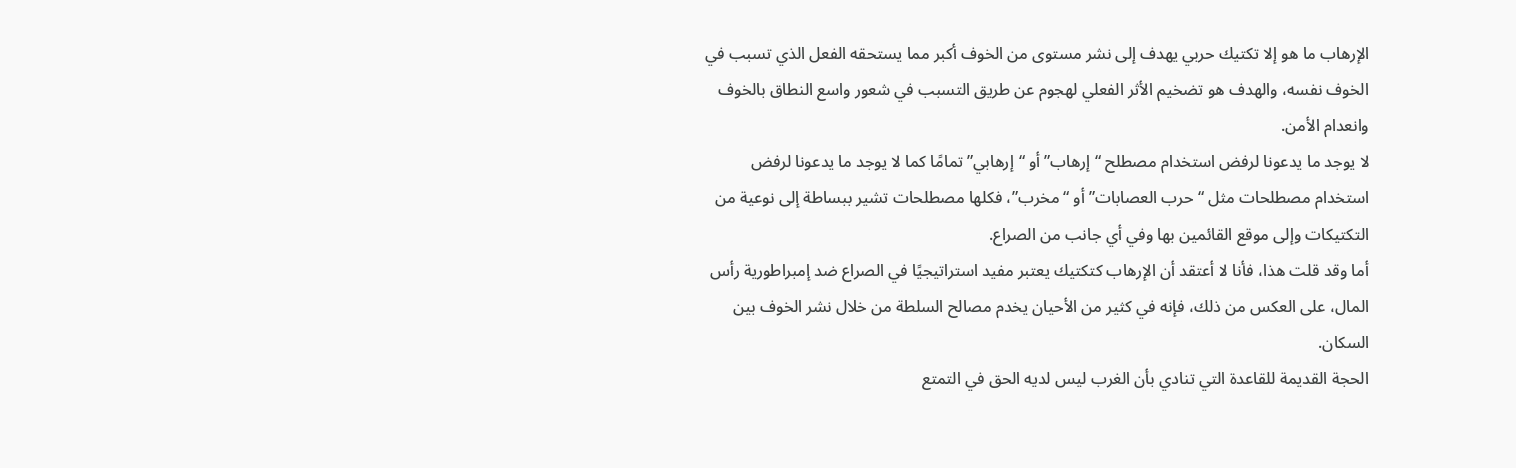الإرهاب ما هو إلا تكتيك حربي يهدف إلى نشر مستوى من الخوف أكبر مما يستحقه الفعل الذي تسبب في الخوف نفسه، والهدف هو تضخيم الأثر الفعلي لهجوم عن طريق التسبب في شعور واسع النطاق بالخوف وانعدام الأمن.
لا يوجد ما يدعونا لرفض استخدام مصطلح “إرهاب” أو “إرهابي” تمامًا كما لا يوجد ما يدعونا لرفض استخدام مصطلحات مثل “حرب العصابات” أو “مخرب”، فكلها مصطلحات تشير ببساطة إلى نوعية من التكتيكات وإلى موقع القائمين بها وفي أي جانب من الصراع.
أما وقد قلت هذا، فأنا لا أعتقد أن الإرهاب كتكتيك يعتبر مفيد استراتيجيًا في الصراع ضد إمبراطورية رأس المال، على العكس من ذلك، فإنه في كثير من الأحيان يخدم مصالح السلطة من خلال نشر الخوف بين السكان.
الحجة القديمة للقاعدة التي تنادي بأن الغرب ليس لديه الحق في التمتع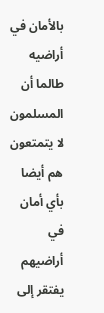بالأمان في أراضيه طالما أن المسلمون لا يتمتعون هم أيضا بأي أمان في أراضيهم يفتقر إلى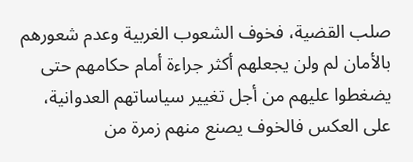صلب القضية، فخوف الشعوب الغربية وعدم شعورهم بالأمان لم ولن يجعلهم أكثر جراءة أمام حكامهم حتى يضغطوا عليهم من أجل تغيير سياساتهم العدوانية، على العكس فالخوف يصنع منهم زمرة من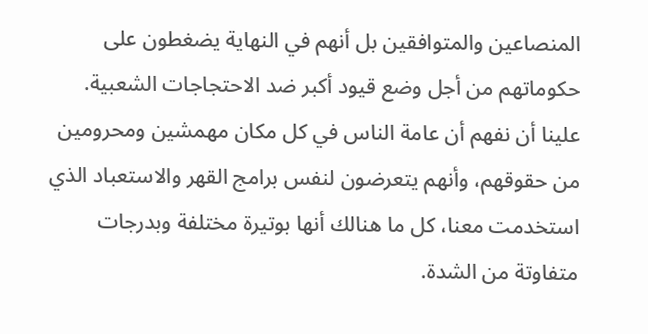المنصاعين والمتوافقين بل أنهم في النهاية يضغطون على حكوماتهم من أجل وضع قيود أكبر ضد الاحتجاجات الشعبية.
علينا أن نفهم أن عامة الناس في كل مكان مهمشين ومحرومين من حقوقهم، وأنهم يتعرضون لنفس برامج القهر والاستعباد الذي استخدمت معنا، كل ما هنالك أنها بوتيرة مختلفة وبدرجات متفاوتة من الشدة.